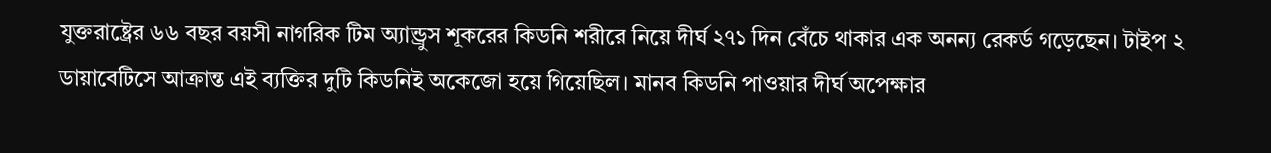যুক্তরাষ্ট্রের ৬৬ বছর বয়সী নাগরিক টিম অ্যান্ড্রুস শূকরের কিডনি শরীরে নিয়ে দীর্ঘ ২৭১ দিন বেঁচে থাকার এক অনন্য রেকর্ড গড়েছেন। টাইপ ২ ডায়াবেটিসে আক্রান্ত এই ব্যক্তির দুটি কিডনিই অকেজো হয়ে গিয়েছিল। মানব কিডনি পাওয়ার দীর্ঘ অপেক্ষার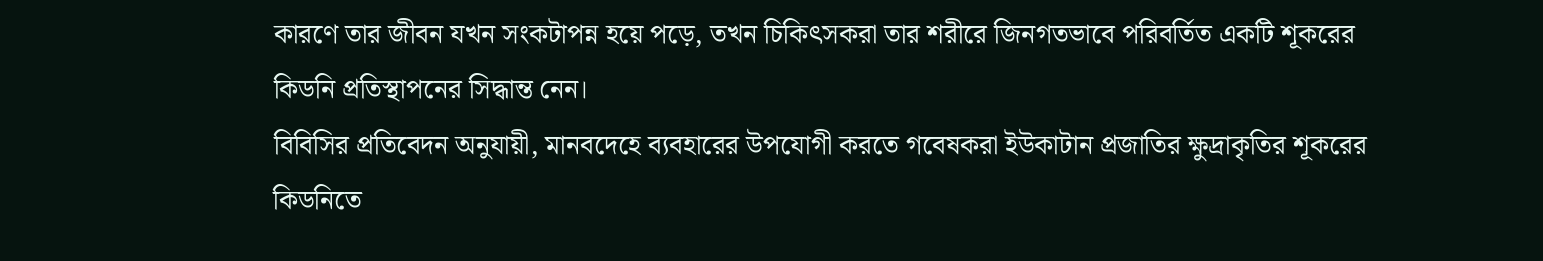কারণে তার জীবন যখন সংকটাপন্ন হয়ে পড়ে, তখন চিকিৎসকরা তার শরীরে জিনগতভাবে পরিবর্তিত একটি শূকরের কিডনি প্রতিস্থাপনের সিদ্ধান্ত নেন।
বিবিসির প্রতিবেদন অনুযায়ী, মানবদেহে ব্যবহারের উপযোগী করতে গবেষকরা ইউকাটান প্রজাতির ক্ষুদ্রাকৃতির শূকরের কিডনিতে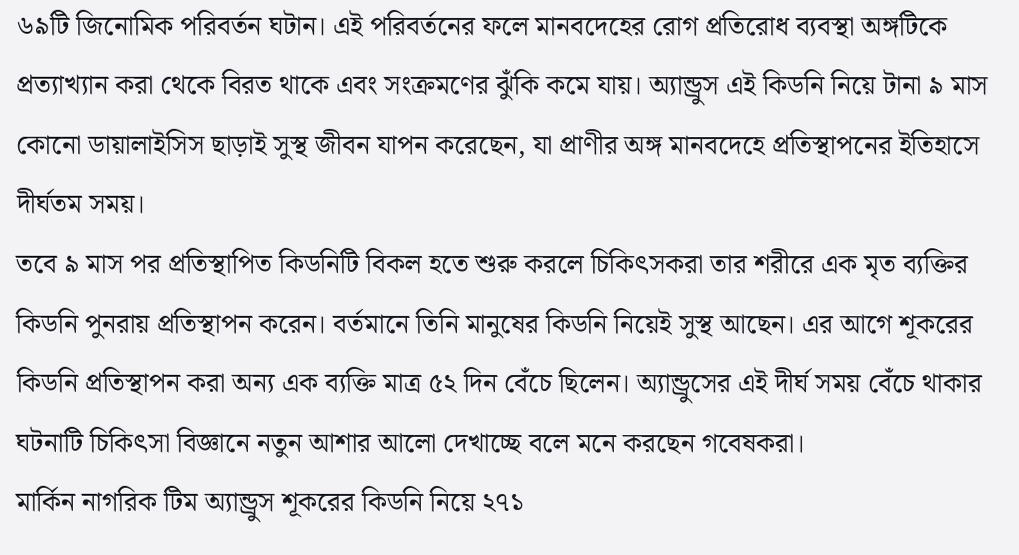৬৯টি জিনোমিক পরিবর্তন ঘটান। এই পরিবর্তনের ফলে মানবদেহের রোগ প্রতিরোধ ব্যবস্থা অঙ্গটিকে প্রত্যাখ্যান করা থেকে বিরত থাকে এবং সংক্রমণের ঝুঁকি কমে যায়। অ্যান্ড্রুস এই কিডনি নিয়ে টানা ৯ মাস কোনো ডায়ালাইসিস ছাড়াই সুস্থ জীবন যাপন করেছেন, যা প্রাণীর অঙ্গ মানবদেহে প্রতিস্থাপনের ইতিহাসে দীর্ঘতম সময়।
তবে ৯ মাস পর প্রতিস্থাপিত কিডনিটি বিকল হতে শুরু করলে চিকিৎসকরা তার শরীরে এক মৃত ব্যক্তির কিডনি পুনরায় প্রতিস্থাপন করেন। বর্তমানে তিনি মানুষের কিডনি নিয়েই সুস্থ আছেন। এর আগে শূকরের কিডনি প্রতিস্থাপন করা অন্য এক ব্যক্তি মাত্র ৫২ দিন বেঁচে ছিলেন। অ্যান্ড্রুসের এই দীর্ঘ সময় বেঁচে থাকার ঘটনাটি চিকিৎসা বিজ্ঞানে নতুন আশার আলো দেখাচ্ছে বলে মনে করছেন গবেষকরা।
মার্কিন নাগরিক টিম অ্যান্ড্রুস শূকরের কিডনি নিয়ে ২৭১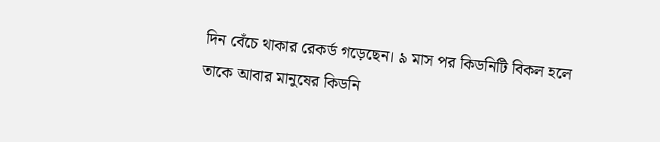দিন বেঁচে থাকার রেকর্ড গড়েছেন। ৯ মাস পর কিডনিটি বিকল হলে তাকে আবার মানুষের কিডনি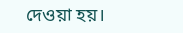দেওয়া হয়।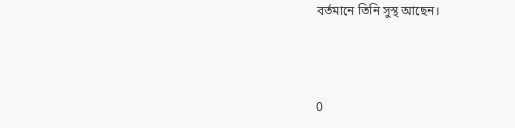বর্তমানে তিনি সুস্থ আছেন।



0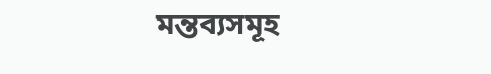মন্তব্যসমূহ